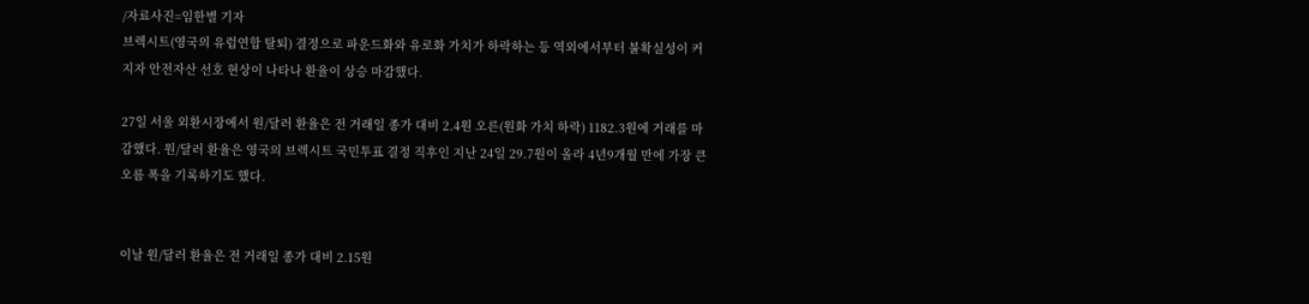/자료사진=임한별 기자
브렉시트(영국의 유럽연합 탈퇴) 결정으로 파운드화와 유로화 가치가 하락하는 등 역외에서부터 불확실성이 커지자 안전자산 선호 현상이 나타나 환율이 상승 마감했다.

27일 서울 외환시장에서 원/달러 환율은 전 거래일 종가 대비 2.4원 오른(원화 가치 하락) 1182.3원에 거래를 마감했다. 원/달러 환율은 영국의 브렉시트 국민투표 결정 직후인 지난 24일 29.7원이 올라 4년9개월 만에 가장 큰 오름 폭을 기록하기도 했다.


이날 원/달러 환율은 전 거래일 종가 대비 2.15원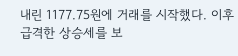내린 1177.75원에 거래를 시작했다. 이후 급격한 상승세를 보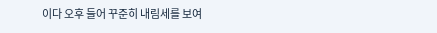이다 오후 들어 꾸준히 내림세를 보여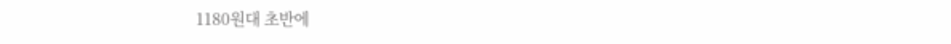1180원대 초반에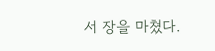서 장을 마쳤다.